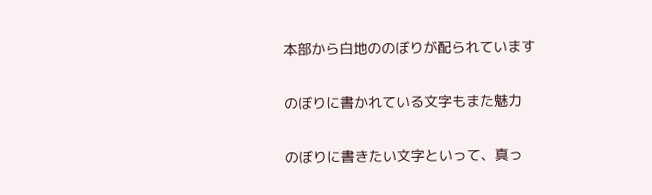本部から白地ののぼりが配られています

のぼりに書かれている文字もまた魅力

のぼりに書きたい文字といって、真っ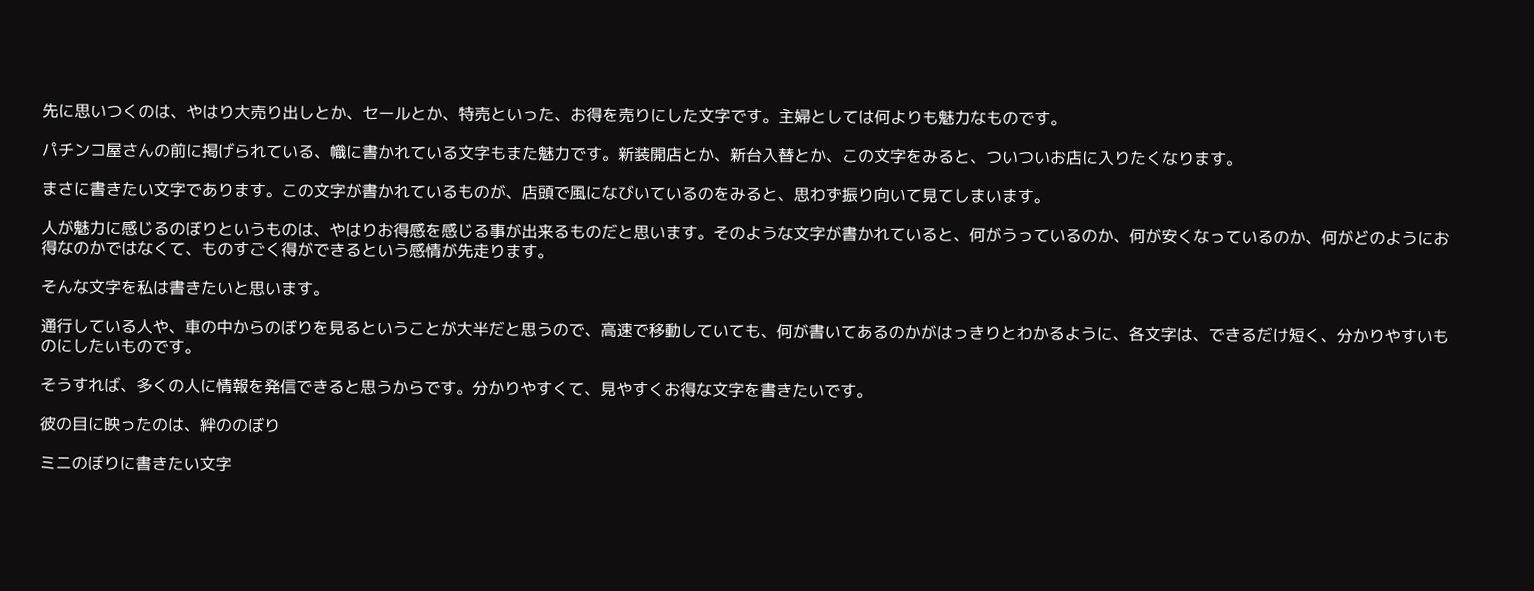先に思いつくのは、やはり大売り出しとか、セールとか、特売といった、お得を売りにした文字です。主婦としては何よりも魅力なものです。

パチンコ屋さんの前に掲げられている、幟に書かれている文字もまた魅力です。新装開店とか、新台入替とか、この文字をみると、ついついお店に入りたくなります。

まさに書きたい文字であります。この文字が書かれているものが、店頭で風になびいているのをみると、思わず振り向いて見てしまいます。

人が魅力に感じるのぼりというものは、やはりお得感を感じる事が出来るものだと思います。そのような文字が書かれていると、何がうっているのか、何が安くなっているのか、何がどのようにお得なのかではなくて、ものすごく得ができるという感情が先走ります。

そんな文字を私は書きたいと思います。

通行している人や、車の中からのぼりを見るということが大半だと思うので、高速で移動していても、何が書いてあるのかがはっきりとわかるように、各文字は、できるだけ短く、分かりやすいものにしたいものです。

そうすれば、多くの人に情報を発信できると思うからです。分かりやすくて、見やすくお得な文字を書きたいです。

彼の目に映ったのは、絆ののぼり

ミニのぼりに書きたい文字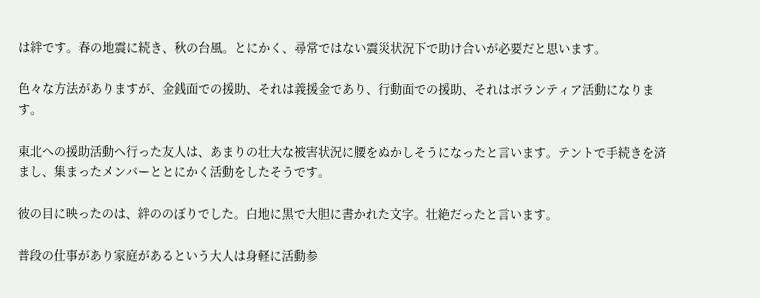は絆です。春の地震に続き、秋の台風。とにかく、尋常ではない震災状況下で助け合いが必要だと思います。

色々な方法がありますが、金銭面での援助、それは義援金であり、行動面での援助、それはボランティア活動になります。

東北への援助活動へ行った友人は、あまりの壮大な被害状況に腰をぬかしそうになったと言います。テントで手続きを済まし、集まったメンバーととにかく活動をしたそうです。

彼の目に映ったのは、絆ののぼりでした。白地に黒で大胆に書かれた文字。壮絶だったと言います。

普段の仕事があり家庭があるという大人は身軽に活動参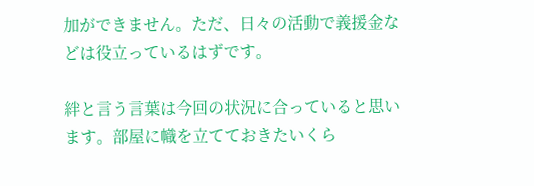加ができません。ただ、日々の活動で義援金などは役立っているはずです。

絆と言う言葉は今回の状況に合っていると思います。部屋に幟を立てておきたいくら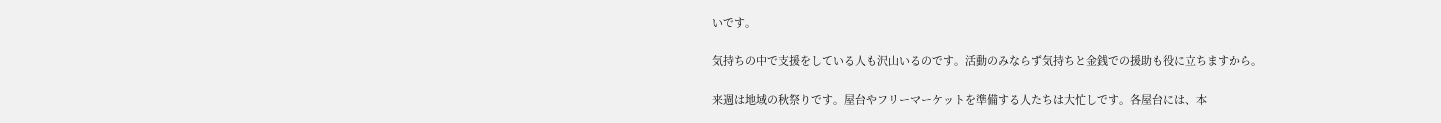いです。

気持ちの中で支援をしている人も沢山いるのです。活動のみならず気持ちと金銭での援助も役に立ちますから。

来週は地域の秋祭りです。屋台やフリーマーケットを準備する人たちは大忙しです。各屋台には、本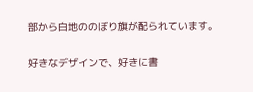部から白地ののぼり旗が配られています。

好きなデザインで、好きに書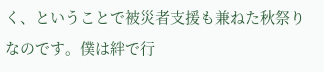く、ということで被災者支援も兼ねた秋祭りなのです。僕は絆で行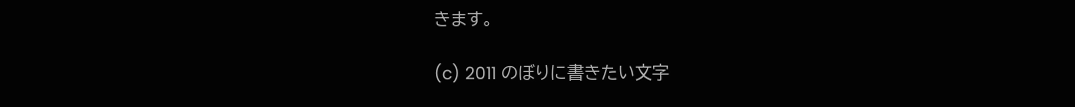きます。

(c) 2011 のぼりに書きたい文字